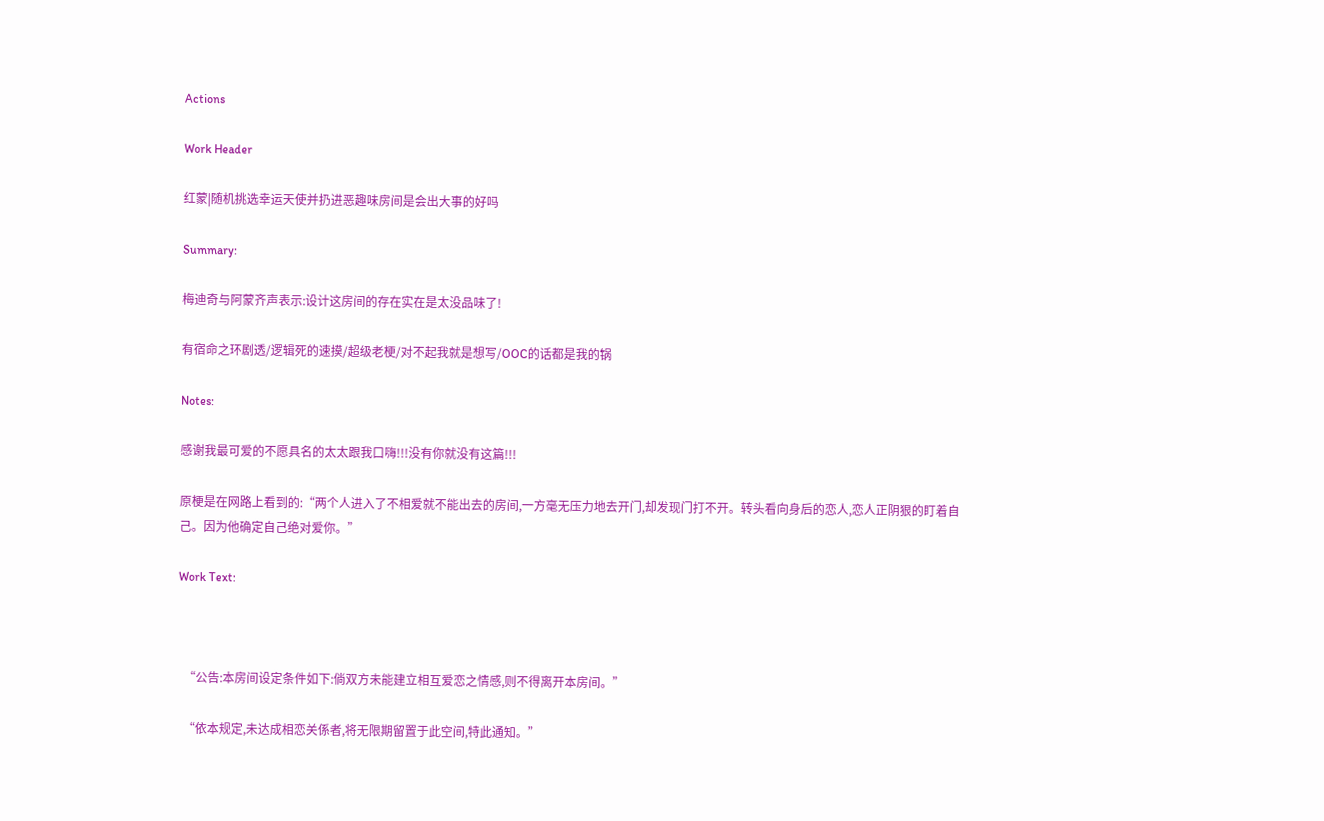Actions

Work Header

红蒙|随机挑选幸运天使并扔进恶趣味房间是会出大事的好吗

Summary:

梅迪奇与阿蒙齐声表示:设计这房间的存在实在是太没品味了!

有宿命之环剧透/逻辑死的速摸/超级老梗/对不起我就是想写/OOC的话都是我的锅

Notes:

感谢我最可爱的不愿具名的太太跟我口嗨!!!没有你就没有这篇!!!

原梗是在网路上看到的:“两个人进入了不相爱就不能出去的房间,一方毫无压力地去开门,却发现门打不开。转头看向身后的恋人,恋人正阴狠的盯着自己。因为他确定自己绝对爱你。”

Work Text:



  “公告:本房间设定条件如下:倘双方未能建立相互爱恋之情感,则不得离开本房间。”

  “依本规定,未达成相恋关係者,将无限期留置于此空间,特此通知。”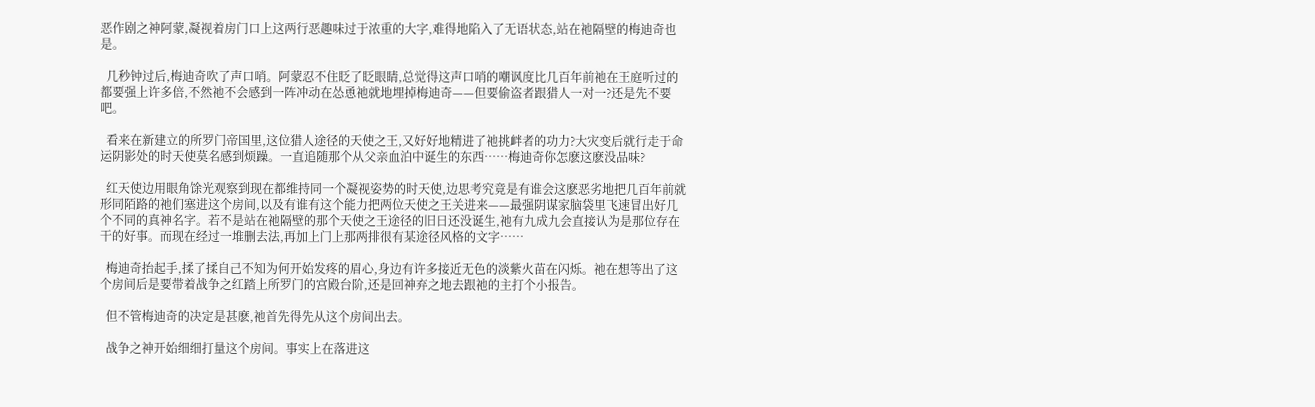恶作剧之神阿蒙,凝视着房门口上这两行恶趣味过于浓重的大字,难得地陷入了无语状态,站在祂隔壁的梅迪奇也是。

  几秒钟过后,梅迪奇吹了声口哨。阿蒙忍不住眨了眨眼睛,总觉得这声口哨的嘲讽度比几百年前祂在王庭听过的都要强上许多倍,不然祂不会感到一阵冲动在怂恿祂就地埋掉梅迪奇——但要偷盗者跟猎人一对一?还是先不要吧。

  看来在新建立的所罗门帝国里,这位猎人途径的天使之王,又好好地精进了祂挑衅者的功力?大灾变后就行走于命运阴影处的时天使莫名感到烦躁。一直追随那个从父亲血泊中诞生的东西……梅迪奇你怎麽这麽没品味?

  红天使边用眼角馀光观察到现在都维持同一个凝视姿势的时天使,边思考究竟是有谁会这麽恶劣地把几百年前就形同陌路的祂们塞进这个房间,以及有谁有这个能力把两位天使之王关进来——最强阴谋家脑袋里飞速冒出好几个不同的真神名字。若不是站在祂隔壁的那个天使之王途径的旧日还没诞生,祂有九成九会直接认为是那位存在干的好事。而现在经过一堆删去法,再加上门上那两排很有某途径风格的文字……

  梅迪奇抬起手,揉了揉自己不知为何开始发疼的眉心,身边有许多接近无色的淡紫火苗在闪烁。祂在想等出了这个房间后是要带着战争之红踏上所罗门的宫殿台阶,还是回神弃之地去跟祂的主打个小报告。

  但不管梅迪奇的决定是甚麽,祂首先得先从这个房间出去。

  战争之神开始细细打量这个房间。事实上在落进这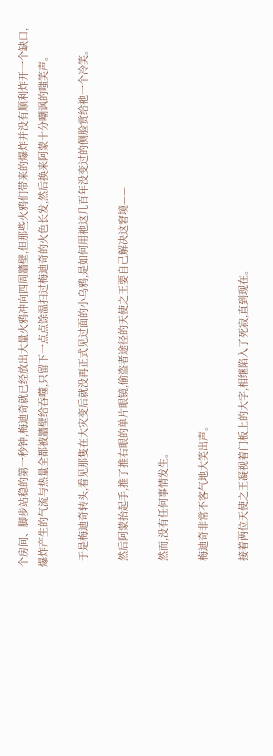个房间、脚步站稳的第一秒钟,梅迪奇就已经放出大量火鸦冲向四周牆壁,但那些火鸦们带来的爆炸并没有顺利炸开一个缺口,爆炸产生的气流与热量全都被牆壁给吞噬,只留下一点点馀温扫过梅迪奇的火色长发,然后换来阿蒙十分嘲讽的嗤笑声。

  于是梅迪奇转头,看见那隻在大灾变后就没再正式见过面的小乌鸦,是如何用祂这几百年没变过的侧脸赏给祂一个冷笑。

  然后阿蒙抬起手,推了推右眼的单片眼镜,偷盗者途径的天使之王要自己解决这窘境——

  然而,没有任何事情发生。

  梅迪奇非常不客气地大笑出声。

  接着两位天使之王凝视着门板上的大字,相继陷入了死寂,直到现在。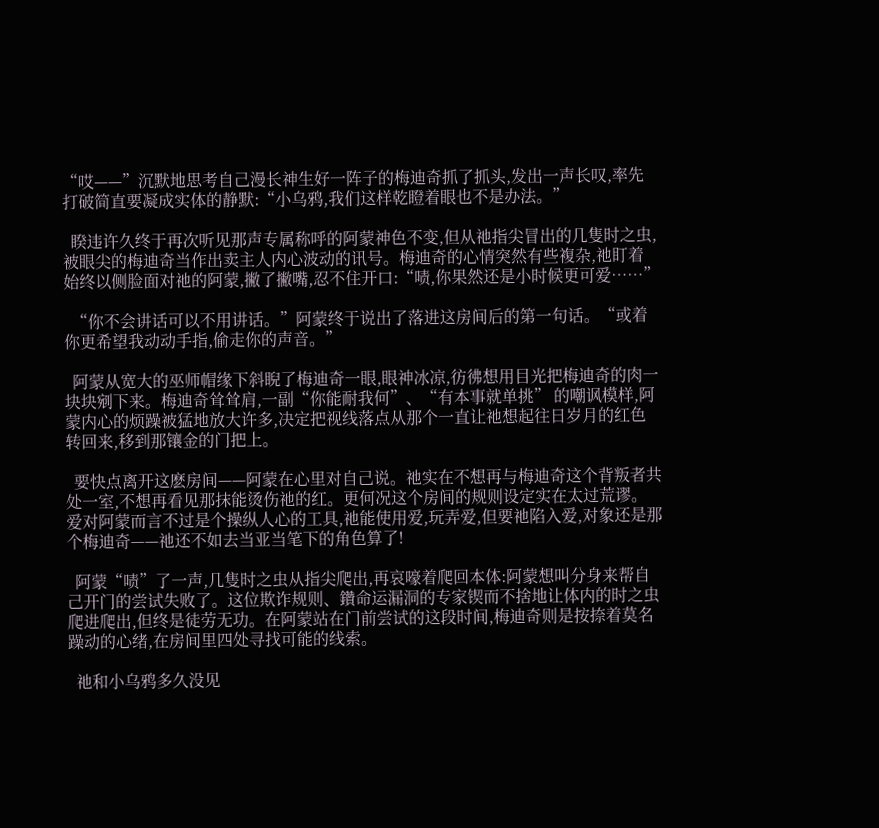“哎——”沉默地思考自己漫长神生好一阵子的梅迪奇抓了抓头,发出一声长叹,率先打破简直要凝成实体的静默:“小乌鸦,我们这样乾瞪着眼也不是办法。”

  睽违许久终于再次听见那声专属称呼的阿蒙神色不变,但从祂指尖冒出的几隻时之虫,被眼尖的梅迪奇当作出卖主人内心波动的讯号。梅迪奇的心情突然有些複杂,祂盯着始终以侧脸面对祂的阿蒙,撇了撇嘴,忍不住开口:“啧,你果然还是小时候更可爱……”

  “你不会讲话可以不用讲话。”阿蒙终于说出了落进这房间后的第一句话。“或着你更希望我动动手指,偷走你的声音。”

  阿蒙从宽大的巫师帽缘下斜睨了梅迪奇一眼,眼神冰凉,彷彿想用目光把梅迪奇的肉一块块剜下来。梅迪奇耸耸肩,一副“你能耐我何”、“有本事就单挑” 的嘲讽模样,阿蒙内心的烦躁被猛地放大许多,决定把视线落点从那个一直让祂想起往日岁月的红色转回来,移到那镶金的门把上。

  要快点离开这麽房间——阿蒙在心里对自己说。祂实在不想再与梅迪奇这个背叛者共处一室,不想再看见那抹能烫伤祂的红。更何况这个房间的规则设定实在太过荒谬。爱对阿蒙而言不过是个操纵人心的工具,祂能使用爱,玩弄爱,但要祂陷入爱,对象还是那个梅迪奇——祂还不如去当亚当笔下的角色算了!

  阿蒙“啧”了一声,几隻时之虫从指尖爬出,再哀嚎着爬回本体:阿蒙想叫分身来帮自己开门的尝试失败了。这位欺诈规则、鑽命运漏洞的专家锲而不捨地让体内的时之虫爬进爬出,但终是徒劳无功。在阿蒙站在门前尝试的这段时间,梅迪奇则是按捺着莫名躁动的心绪,在房间里四处寻找可能的线索。

  祂和小乌鸦多久没见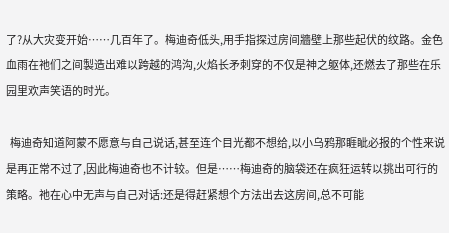了?从大灾变开始……几百年了。梅迪奇低头,用手指探过房间牆壁上那些起伏的纹路。金色血雨在祂们之间製造出难以跨越的鸿沟,火焰长矛刺穿的不仅是神之躯体,还燃去了那些在乐园里欢声笑语的时光。

  梅迪奇知道阿蒙不愿意与自己说话,甚至连个目光都不想给,以小乌鸦那睚眦必报的个性来说是再正常不过了,因此梅迪奇也不计较。但是……梅迪奇的脑袋还在疯狂运转以挑出可行的策略。祂在心中无声与自己对话:还是得赶紧想个方法出去这房间,总不可能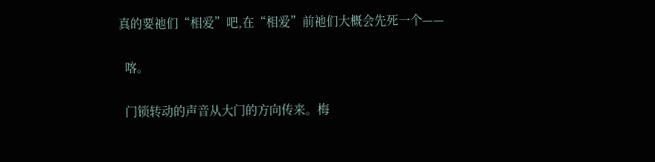真的要祂们“相爱”吧,在“相爱”前祂们大概会先死一个——

  喀。

  门锁转动的声音从大门的方向传来。梅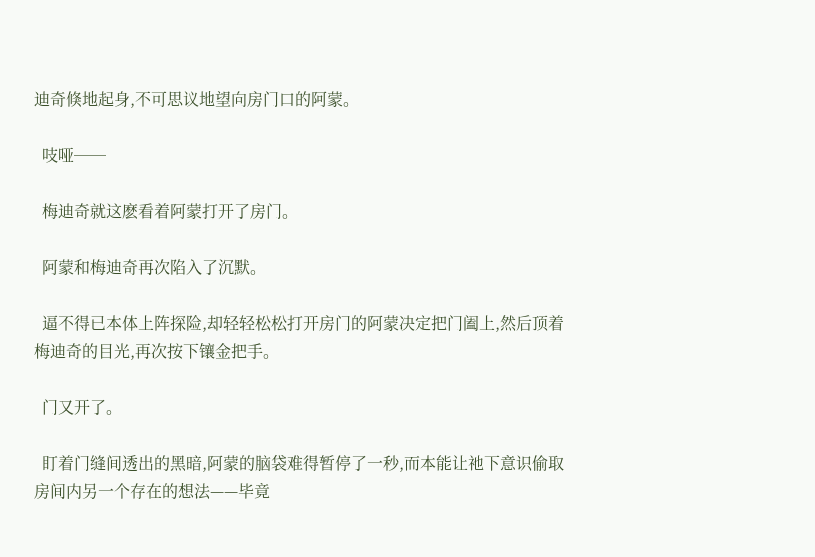迪奇倏地起身,不可思议地望向房门口的阿蒙。

  吱哑──

  梅迪奇就这麽看着阿蒙打开了房门。

  阿蒙和梅迪奇再次陷入了沉默。

  逼不得已本体上阵探险,却轻轻松松打开房门的阿蒙决定把门阖上,然后顶着梅迪奇的目光,再次按下镶金把手。

  门又开了。

  盯着门缝间透出的黑暗,阿蒙的脑袋难得暂停了一秒,而本能让祂下意识偷取房间内另一个存在的想法——毕竟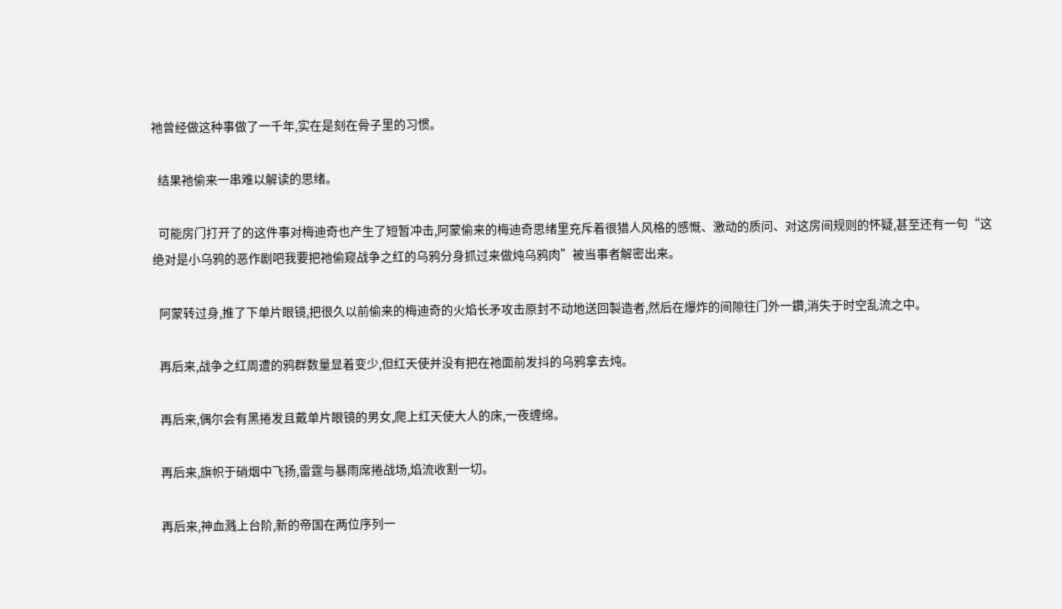祂曾经做这种事做了一千年,实在是刻在骨子里的习惯。

  结果祂偷来一串难以解读的思绪。

  可能房门打开了的这件事对梅迪奇也产生了短暂冲击,阿蒙偷来的梅迪奇思绪里充斥着很猎人风格的感慨、激动的质问、对这房间规则的怀疑,甚至还有一句“这绝对是小乌鸦的恶作剧吧我要把祂偷窥战争之红的乌鸦分身抓过来做炖乌鸦肉”被当事者解密出来。

  阿蒙转过身,推了下单片眼镜,把很久以前偷来的梅迪奇的火焰长矛攻击原封不动地送回製造者,然后在爆炸的间隙往门外一鑽,消失于时空乱流之中。

  再后来,战争之红周遭的鸦群数量显着变少,但红天使并没有把在祂面前发抖的乌鸦拿去炖。

  再后来,偶尔会有黑捲发且戴单片眼镜的男女,爬上红天使大人的床,一夜缠绵。

  再后来,旗帜于硝烟中飞扬,雷霆与暴雨席捲战场,焰流收割一切。

  再后来,神血溅上台阶,新的帝国在两位序列一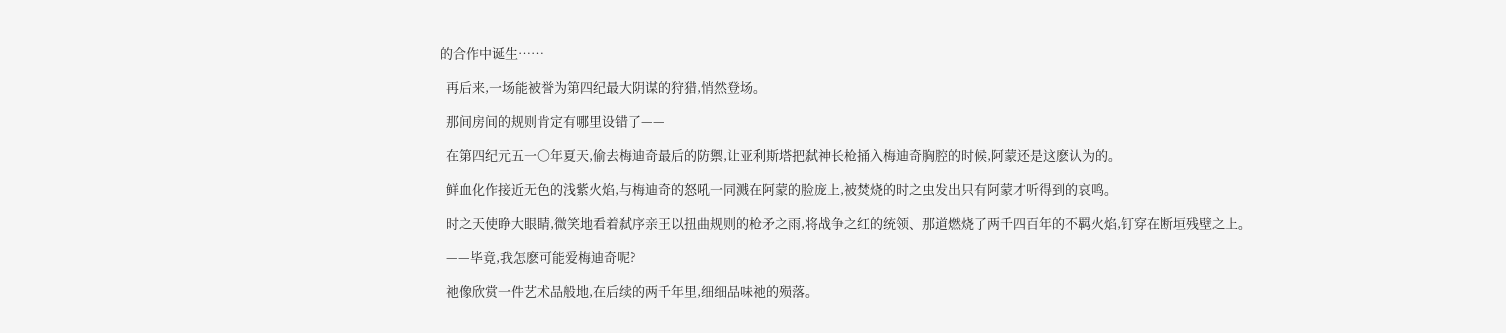的合作中诞生……

  再后来,一场能被誉为第四纪最大阴谋的狩猎,悄然登场。

  那间房间的规则肯定有哪里设错了——

  在第四纪元五一〇年夏天,偷去梅迪奇最后的防禦,让亚利斯塔把弑神长枪捅入梅迪奇胸腔的时候,阿蒙还是这麽认为的。

  鲜血化作接近无色的浅紫火焰,与梅迪奇的怒吼一同溅在阿蒙的脸庞上,被焚烧的时之虫发出只有阿蒙才听得到的哀鸣。

  时之天使睁大眼睛,微笑地看着弑序亲王以扭曲规则的枪矛之雨,将战争之红的统领、那道燃烧了两千四百年的不羁火焰,钉穿在断垣残壁之上。

  ——毕竟,我怎麽可能爱梅迪奇呢?

  祂像欣赏一件艺术品般地,在后续的两千年里,细细品味祂的殒落。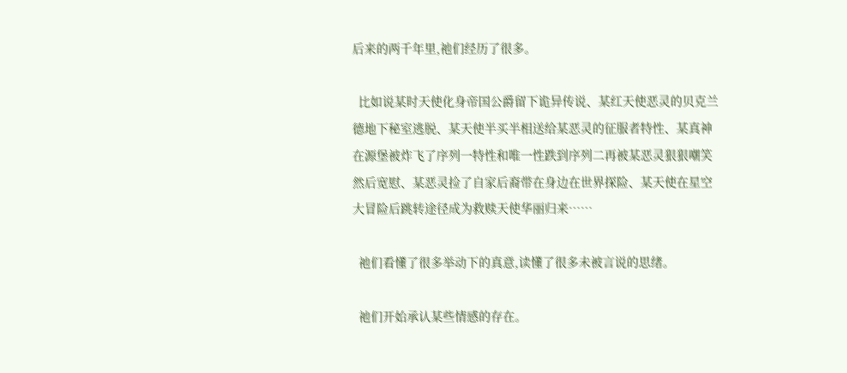后来的两千年里,祂们经历了很多。

  比如说某时天使化身帝国公爵留下诡异传说、某红天使恶灵的贝克兰德地下秘室逃脱、某天使半买半相送给某恶灵的征服者特性、某真神在源堡被炸飞了序列一特性和唯一性跌到序列二再被某恶灵狠狠嘲笑然后宽慰、某恶灵捡了自家后裔带在身边在世界探险、某天使在星空大冒险后跳转途径成为救赎天使华丽归来……

  祂们看懂了很多举动下的真意,读懂了很多未被言说的思绪。

  祂们开始承认某些情感的存在。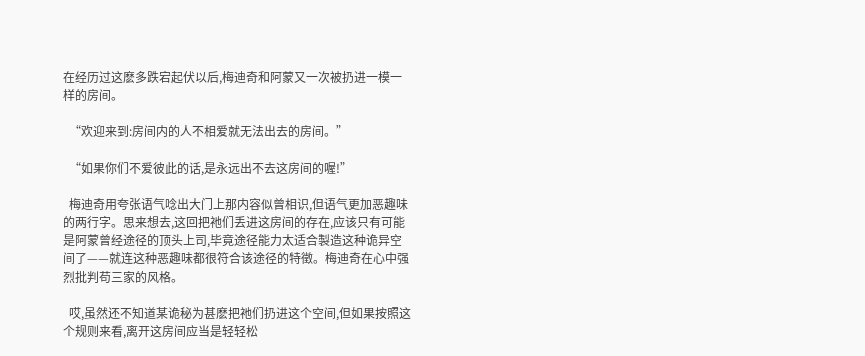在经历过这麽多跌宕起伏以后,梅迪奇和阿蒙又一次被扔进一模一样的房间。

  “欢迎来到:房间内的人不相爱就无法出去的房间。”

  “如果你们不爱彼此的话,是永远出不去这房间的喔!”

  梅迪奇用夸张语气唸出大门上那内容似曾相识,但语气更加恶趣味的两行字。思来想去,这回把祂们丢进这房间的存在,应该只有可能是阿蒙曾经途径的顶头上司,毕竟途径能力太适合製造这种诡异空间了——就连这种恶趣味都很符合该途径的特徵。梅迪奇在心中强烈批判苟三家的风格。

  哎,虽然还不知道某诡秘为甚麽把祂们扔进这个空间,但如果按照这个规则来看,离开这房间应当是轻轻松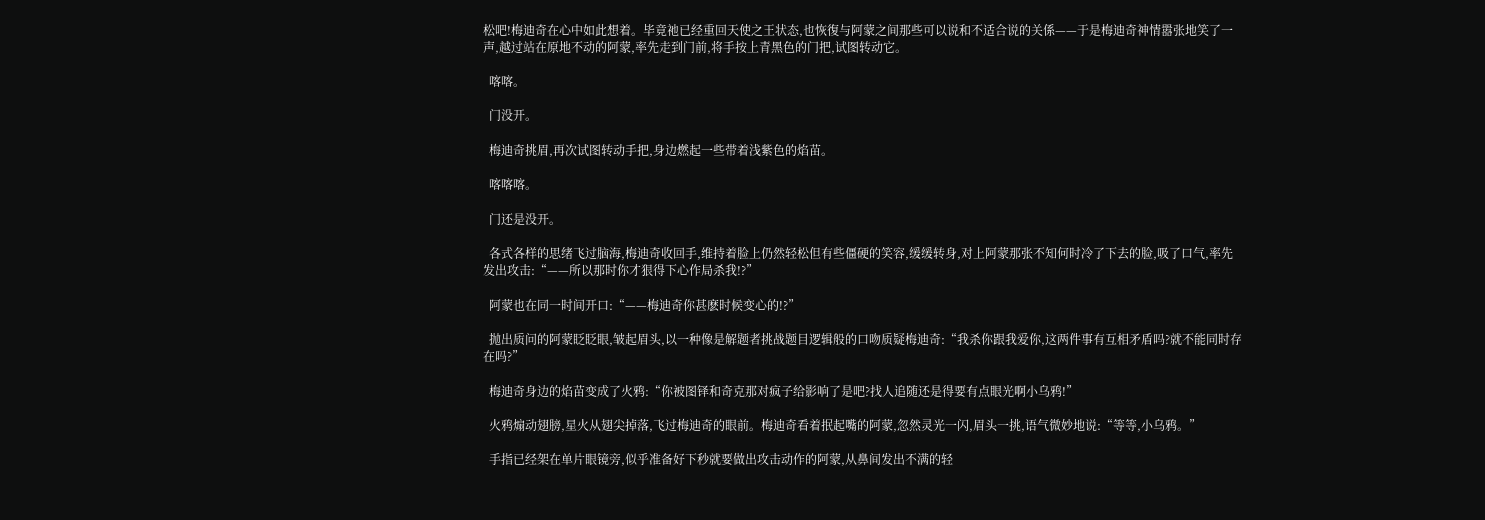松吧!梅迪奇在心中如此想着。毕竟祂已经重回天使之王状态,也恢復与阿蒙之间那些可以说和不适合说的关係——于是梅迪奇神情嚣张地笑了一声,越过站在原地不动的阿蒙,率先走到门前,将手按上青黑色的门把,试图转动它。

  喀喀。

  门没开。

  梅迪奇挑眉,再次试图转动手把,身边燃起一些带着浅紫色的焰苗。

  喀喀喀。

  门还是没开。

  各式各样的思绪飞过脑海,梅迪奇收回手,维持着脸上仍然轻松但有些僵硬的笑容,缓缓转身,对上阿蒙那张不知何时冷了下去的脸,吸了口气,率先发出攻击:“——所以那时你才狠得下心作局杀我!?”

  阿蒙也在同一时间开口:“——梅迪奇你甚麽时候变心的!?”

  抛出质问的阿蒙眨眨眼,皱起眉头,以一种像是解题者挑战题目逻辑般的口吻质疑梅迪奇:“我杀你跟我爱你,这两件事有互相矛盾吗?就不能同时存在吗?”

  梅迪奇身边的焰苗变成了火鸦:“你被图铎和奇克那对疯子给影响了是吧?找人追随还是得要有点眼光啊小乌鸦!”

  火鸦煽动翅膀,星火从翅尖掉落,飞过梅迪奇的眼前。梅迪奇看着抿起嘴的阿蒙,忽然灵光一闪,眉头一挑,语气微妙地说:“等等,小乌鸦。”

  手指已经架在单片眼镜旁,似乎准备好下秒就要做出攻击动作的阿蒙,从鼻间发出不满的轻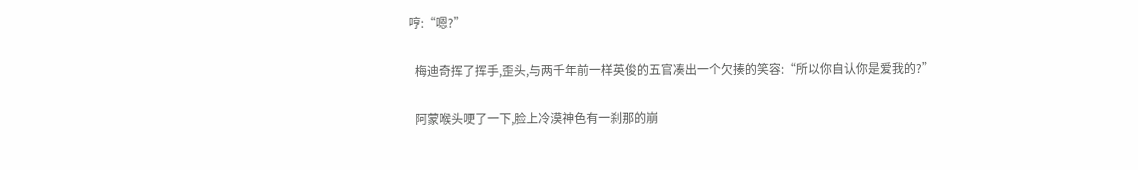哼:“嗯?”

  梅迪奇挥了挥手,歪头,与两千年前一样英俊的五官凑出一个欠揍的笑容:“所以你自认你是爱我的?”

  阿蒙喉头哽了一下,脸上冷漠神色有一刹那的崩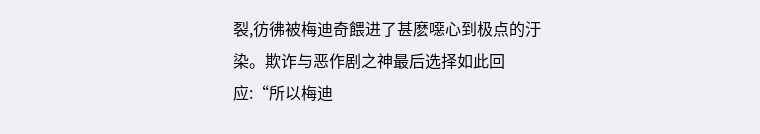裂,彷彿被梅迪奇餵进了甚麽噁心到极点的汙染。欺诈与恶作剧之神最后选择如此回应:“所以梅迪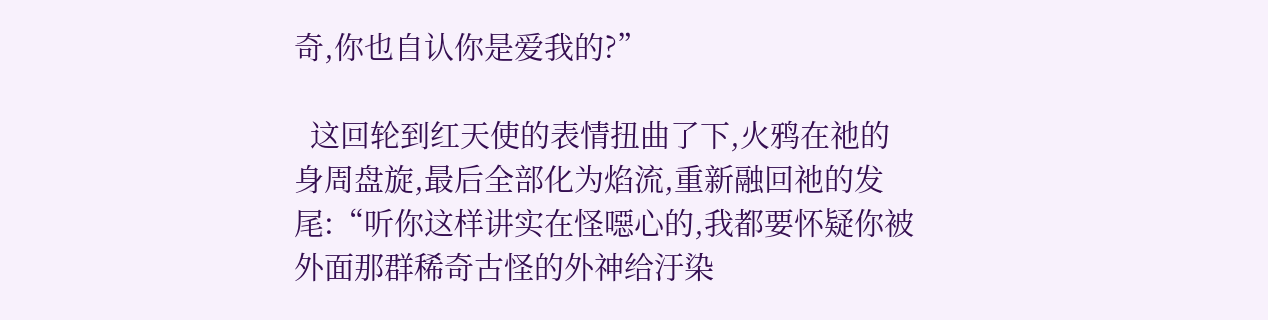奇,你也自认你是爱我的?”

  这回轮到红天使的表情扭曲了下,火鸦在祂的身周盘旋,最后全部化为焰流,重新融回祂的发尾:“听你这样讲实在怪噁心的,我都要怀疑你被外面那群稀奇古怪的外神给汙染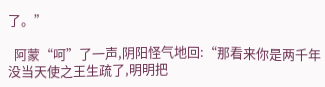了。”

  阿蒙“呵”了一声,阴阳怪气地回:“那看来你是两千年没当天使之王生疏了,明明把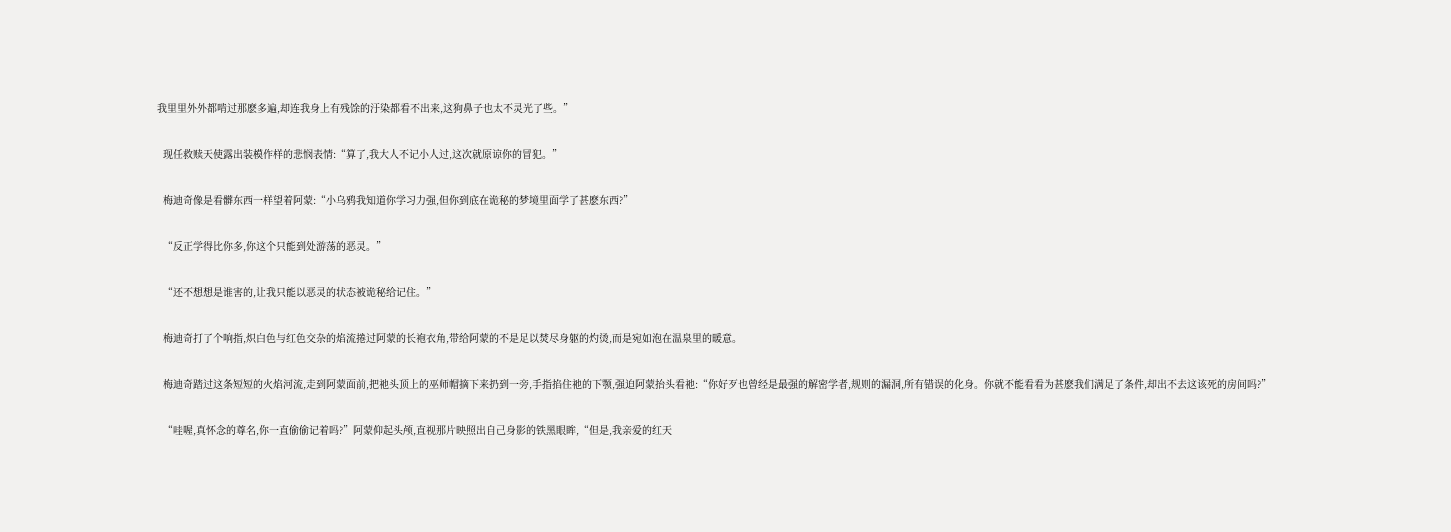我里里外外都啃过那麽多遍,却连我身上有残馀的汙染都看不出来,这狗鼻子也太不灵光了些。”

  现任救赎天使露出装模作样的悲悯表情:“算了,我大人不记小人过,这次就原谅你的冒犯。”

  梅迪奇像是看髒东西一样望着阿蒙:“小乌鸦我知道你学习力强,但你到底在诡秘的梦境里面学了甚麽东西?”

  “反正学得比你多,你这个只能到处游荡的恶灵。”

  “还不想想是谁害的,让我只能以恶灵的状态被诡秘给记住。”

  梅迪奇打了个响指,炽白色与红色交杂的焰流捲过阿蒙的长袍衣角,带给阿蒙的不是足以焚尽身躯的灼烫,而是宛如泡在温泉里的暖意。

  梅迪奇踏过这条短短的火焰河流,走到阿蒙面前,把祂头顶上的巫师帽摘下来扔到一旁,手指掐住祂的下颚,强迫阿蒙抬头看祂:“你好歹也曾经是最强的解密学者,规则的漏洞,所有错误的化身。你就不能看看为甚麽我们满足了条件,却出不去这该死的房间吗?”

  “哇喔,真怀念的尊名,你一直偷偷记着吗?”阿蒙仰起头颅,直视那片映照出自己身影的铁黑眼眸,“但是,我亲爱的红天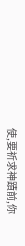使,要祈求神蹟前,你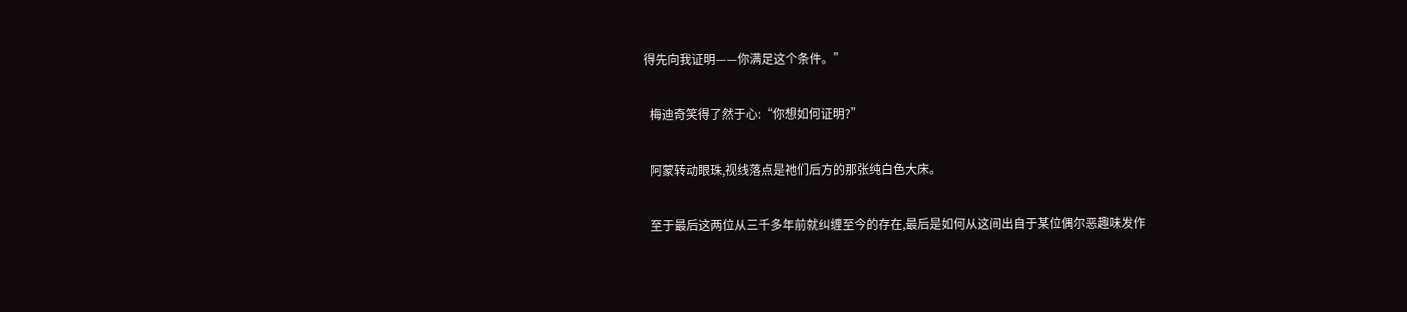得先向我证明——你满足这个条件。”

  梅迪奇笑得了然于心:“你想如何证明?”

  阿蒙转动眼珠,视线落点是祂们后方的那张纯白色大床。

  至于最后这两位从三千多年前就纠缠至今的存在,最后是如何从这间出自于某位偶尔恶趣味发作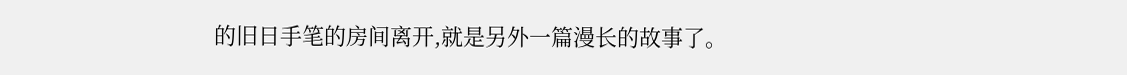的旧日手笔的房间离开,就是另外一篇漫长的故事了。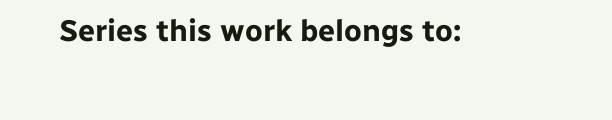Series this work belongs to: